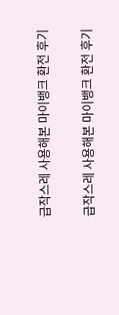급작스레 사용해본 마이뱅크 환전 후기

급작스레 사용해본 마이뱅크 환전 후기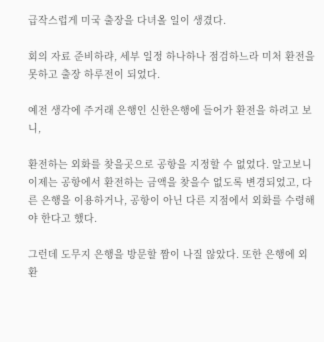급작스럽게 미국 출장을 다녀올 일이 생겼다.

회의 자료 준비하랴, 세부 일정 하나하나 점검하느라 미처 환전을 못하고 출장 하루전이 되었다.

예전 생각에 주거래 은행인 신한은행에 들어가 환전을 하려고 보니,

환전하는 외화를 찾을곳으로 공항을 지정할 수 없었다. 알고보니 이제는 공항에서 환전하는 금액을 찾을수 없도록 변경되었고, 다른 은행을 이용하거나, 공항이 아닌 다른 지점에서 외화를 수령해야 한다고 했다.

그런데 도무지 은행을 방문할 짬이 나질 않았다. 또한 은행에 외환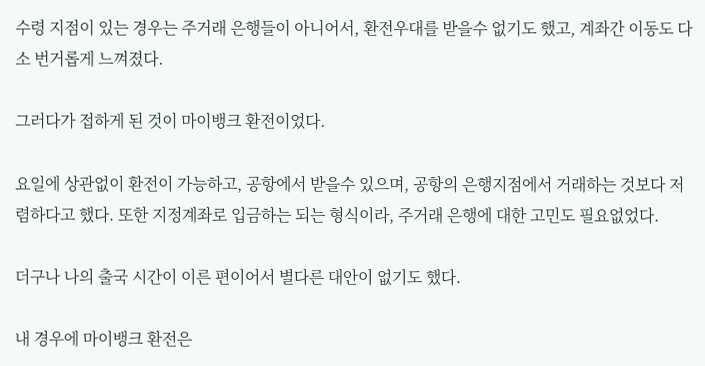수령 지점이 있는 경우는 주거래 은행들이 아니어서, 환전우대를 받을수 없기도 했고, 계좌간 이동도 다소 번거롭게 느껴졌다.

그러다가 접하게 된 것이 마이뱅크 환전이었다.

요일에 상관없이 환전이 가능하고, 공항에서 받을수 있으며, 공항의 은행지점에서 거래하는 것보다 저렴하다고 했다. 또한 지정계좌로 입금하는 되는 형식이라, 주거래 은행에 대한 고민도 필요없었다.

더구나 나의 출국 시간이 이른 편이어서 별다른 대안이 없기도 했다.

내 경우에 마이뱅크 환전은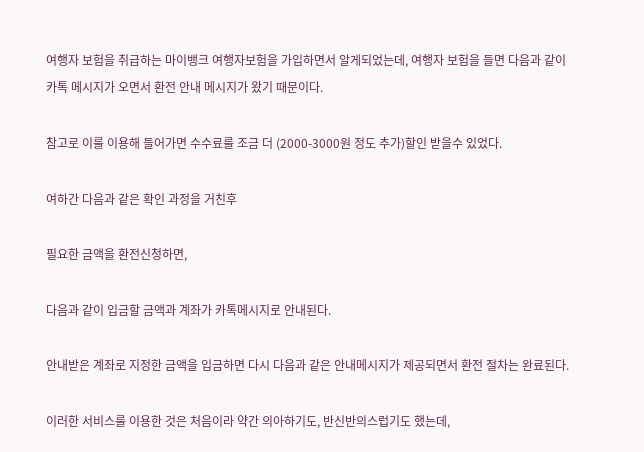여행자 보험을 취급하는 마이뱅크 여행자보험을 가입하면서 알게되었는데, 여행자 보험을 들면 다음과 같이 카톡 메시지가 오면서 환전 안내 메시지가 왔기 때문이다.

참고로 이를 이용해 들어가면 수수료를 조금 더 (2000-3000원 정도 추가)할인 받을수 있었다.

여하간 다음과 같은 확인 과정을 거친후

필요한 금액을 환전신청하면,

다음과 같이 입금할 금액과 계좌가 카톡메시지로 안내된다.

안내받은 계좌로 지정한 금액을 입금하면 다시 다음과 같은 안내메시지가 제공되면서 환전 절차는 완료된다.

이러한 서비스를 이용한 것은 처음이라 약간 의아하기도, 반신반의스럽기도 했는데,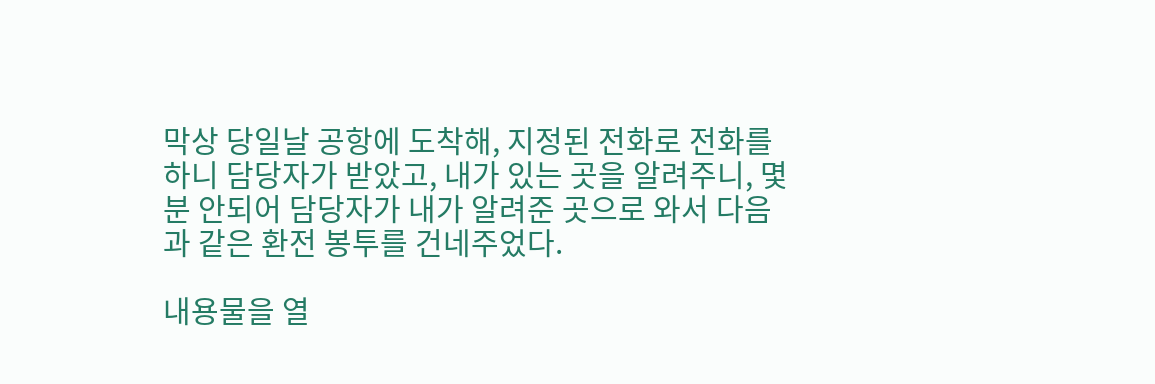막상 당일날 공항에 도착해, 지정된 전화로 전화를 하니 담당자가 받았고, 내가 있는 곳을 알려주니, 몇분 안되어 담당자가 내가 알려준 곳으로 와서 다음과 같은 환전 봉투를 건네주었다.

내용물을 열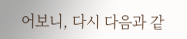어보니, 다시 다음과 같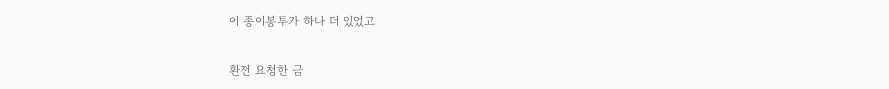이 종이봉투가 하나 더 있었고

환전 요청한 금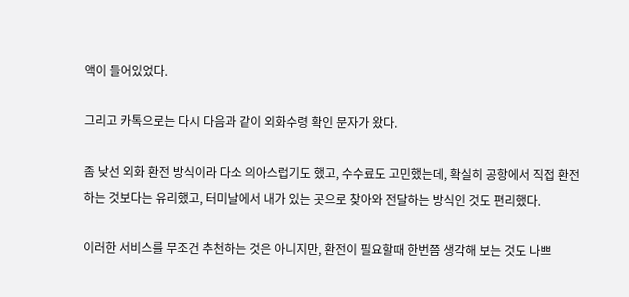액이 들어있었다.

그리고 카톡으로는 다시 다음과 같이 외화수령 확인 문자가 왔다.

좀 낮선 외화 환전 방식이라 다소 의아스럽기도 했고, 수수료도 고민했는데, 확실히 공항에서 직접 환전하는 것보다는 유리했고, 터미날에서 내가 있는 곳으로 찾아와 전달하는 방식인 것도 편리했다.

이러한 서비스를 무조건 추천하는 것은 아니지만, 환전이 필요할때 한번쯤 생각해 보는 것도 나쁘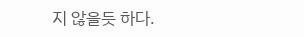지 않을듯 하다.